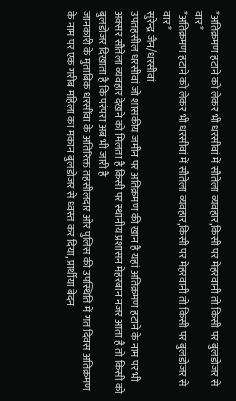*अतिक्रमण हटाने को लेकर भी धरसीवां में सौतेला व्यवहार,किसी पर मेहरवानी तो किसी पर बुलडोजर से वार*
*अतिक्रमण हटाने को लेकर भी धरसीवां में सौतेला व्यवहार,किसी पर मेहरवानी तो किसी पर बुलडोजर से वार*
सुरेन्द्र जैन/धरसीवां
उपतहसील धरसीवां जो शासकीय जमीन पर अतिक्रमण की खान है यहां अतिक्रमण हटाने के नाम पर भी अक्सर सौतेला व्यवहार देखने को मिलता है किसी पर स्थानीय प्रशासन मेहरबान नजर आता है तो किसी को बुलडोजर दिखाता है कि परंपरा अब भी जारी है
जानकारी के मुताबिक धरसींवा के अतिरिक्त तहसीलदार ओर पुलिस की उपस्थिति में गत दिवस अतिक्रमण के नाम पर एक गरीब महिला का मकान बुलडोजर से ध्वस्त कर दिया, प्रार्थीया बेदन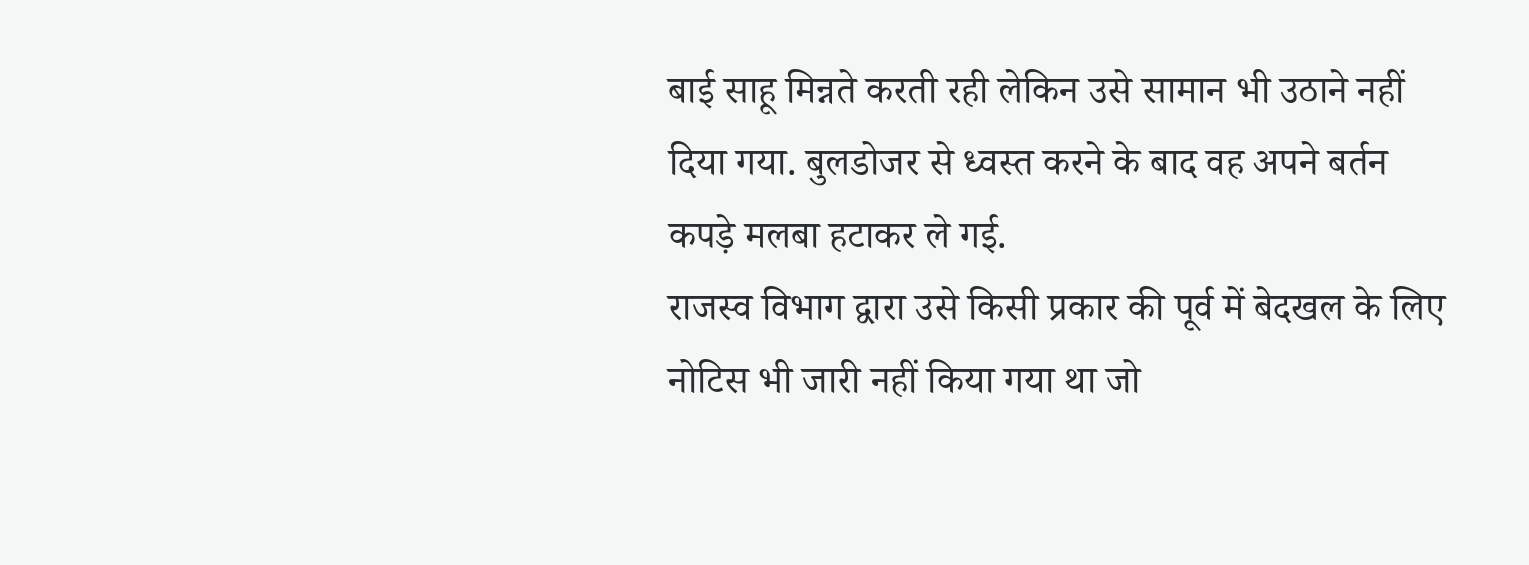बाई साहू मिन्नते करती रही लेकिन उसे सामान भी उठाने नहीं दिया गया. बुलडोजर से ध्वस्त करने के बाद वह अपने बर्तन कपड़े मलबा हटाकर ले गई.
राजस्व विभाग द्वारा उसे किसी प्रकार की पूर्व में बेदखल के लिए नोटिस भी जारी नहीं किया गया था जो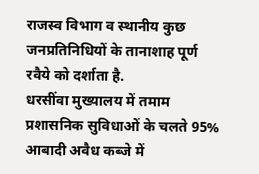राजस्व विभाग व स्थानीय कुछ जनप्रतिनिधियों के तानाशाह पूर्ण रवैये को दर्शाता है.
धरसींवा मुख्यालय में तमाम प्रशासनिक सुविधाओं के चलते 95% आबादी अवैध कब्जे में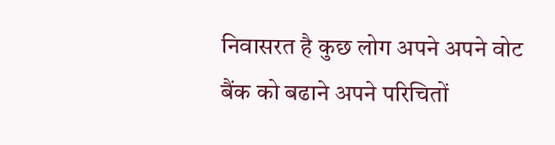निवासरत है कुछ लोग अपने अपने वोट बैंक को बढाने अपने परिचितों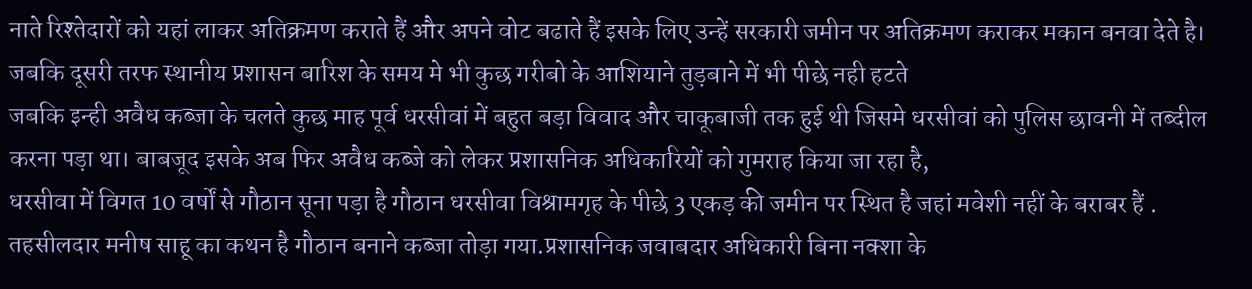नाते रिश्तेदारों को यहां लाकर अतिक्रमण कराते हैं और अपने वोट बढाते हैं इसके लिए उन्हें सरकारी जमीन पर अतिक्रमण कराकर मकान बनवा देते है।
जबकि दूसरी तरफ स्थानीय प्रशासन बारिश के समय मे भी कुछ गरीबो के आशियाने तुड़बाने में भी पीछे नही हटते
जबकि इन्ही अवैध कब्जा के चलते कुछ माह पूर्व धरसीवां में बहुत बड़ा विवाद और चाकूबाजी तक हुई थी जिसमे धरसीवां को पुलिस छावनी में तब्दील करना पड़ा था। बाबजूद इसके अब फिर अवैध कब्जे को लेकर प्रशासनिक अधिकारियों को गुमराह किया जा रहा है,
धरसीवा में विगत 10 वर्षों से गौठान सूना पड़ा है गौठान धरसीवा विश्रामगृह के पीछे 3 एकड़ की जमीन पर स्थित है जहां मवेशी नहीं के बराबर हैं . तहसीलदार मनीष साहू का कथन है गौठान बनाने कब्जा तोड़ा गया.प्रशासनिक जवाबदार अधिकारी बिना नक्शा के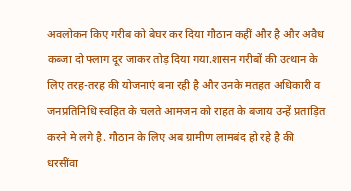अवलोकन किए गरीब को बेघर कर दिया गौठान कहीं और है और अवैध कब्जा दो फ्लाग दूर जाकर तोड़ दिया गया.शासन गरीबों की उत्थान के लिए तरह-तरह की योजनाएं बना रही है और उनके मतहत अधिकारी व जनप्रतिनिधि स्वहित के चलते आमजन को राहत के बजाय उन्हें प्रताड़ित करने मे लगे है. गौठान के लिए अब ग्रामीण लामबंद हो रहे है की धरसींवा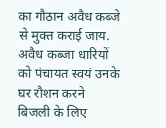का गौठान अवैध कब्जे से मुक्त कराई जाय.
अवैध कब्जा धारियों को पंचायत स्वयं उनके घर रौशन करने बिजली के लिए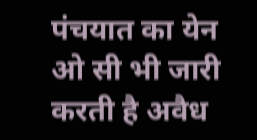पंचयात का येन ओ सी भी जारी करती है अवैध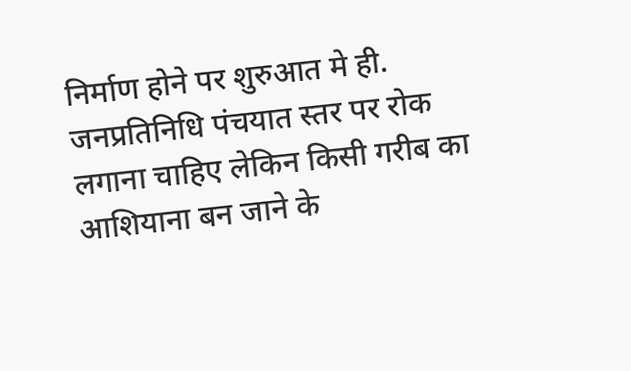निर्माण होने पर शुरुआत मे ही. जनप्रतिनिधि पंचयात स्तर पर रोक लगाना चाहिए लेकिन किसी गरीब का आशियाना बन जाने के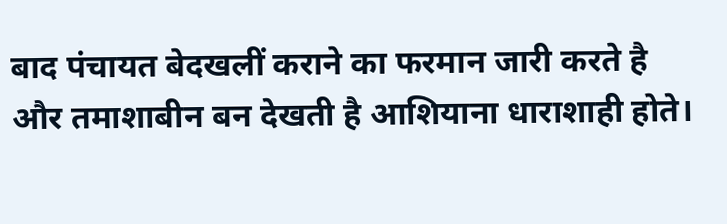बाद पंचायत बेदखलीं कराने का फरमान जारी करते है और तमाशाबीन बन देखती है आशियाना धाराशाही होते।